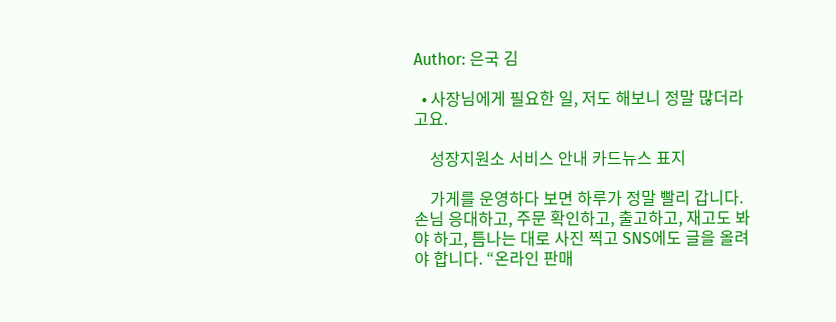Author: 은국 김

  • 사장님에게 필요한 일, 저도 해보니 정말 많더라고요.

    성장지원소 서비스 안내 카드뉴스 표지

    가게를 운영하다 보면 하루가 정말 빨리 갑니다. 손님 응대하고, 주문 확인하고, 출고하고, 재고도 봐야 하고, 틈나는 대로 사진 찍고 SNS에도 글을 올려야 합니다. “온라인 판매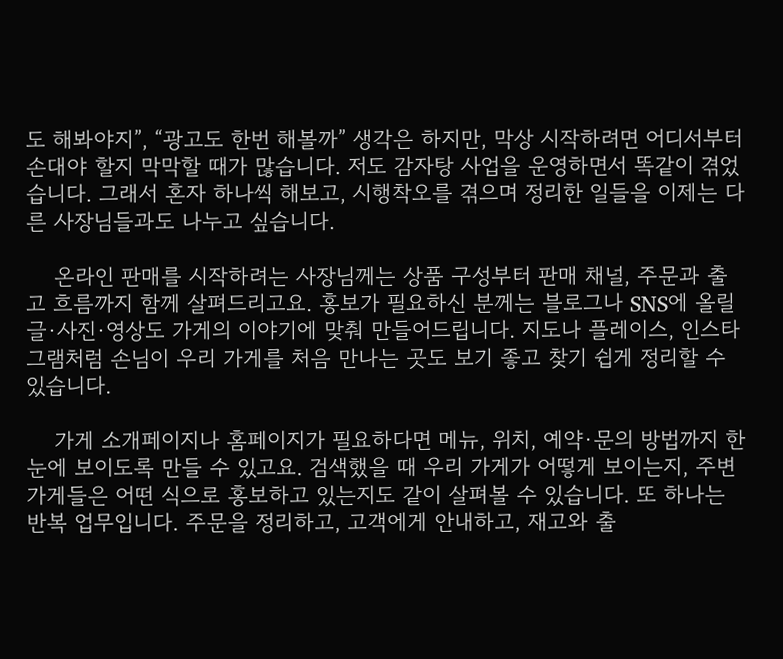도 해봐야지”, “광고도 한번 해볼까” 생각은 하지만, 막상 시작하려면 어디서부터 손대야 할지 막막할 때가 많습니다. 저도 감자탕 사업을 운영하면서 똑같이 겪었습니다. 그래서 혼자 하나씩 해보고, 시행착오를 겪으며 정리한 일들을 이제는 다른 사장님들과도 나누고 싶습니다.

    온라인 판매를 시작하려는 사장님께는 상품 구성부터 판매 채널, 주문과 출고 흐름까지 함께 살펴드리고요. 홍보가 필요하신 분께는 블로그나 SNS에 올릴 글·사진·영상도 가게의 이야기에 맞춰 만들어드립니다. 지도나 플레이스, 인스타그램처럼 손님이 우리 가게를 처음 만나는 곳도 보기 좋고 찾기 쉽게 정리할 수 있습니다.

    가게 소개페이지나 홈페이지가 필요하다면 메뉴, 위치, 예약·문의 방법까지 한눈에 보이도록 만들 수 있고요. 검색했을 때 우리 가게가 어떻게 보이는지, 주변 가게들은 어떤 식으로 홍보하고 있는지도 같이 살펴볼 수 있습니다. 또 하나는 반복 업무입니다. 주문을 정리하고, 고객에게 안내하고, 재고와 출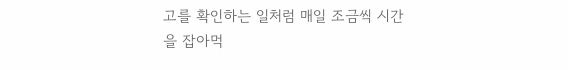고를 확인하는 일처럼 매일 조금씩 시간을 잡아먹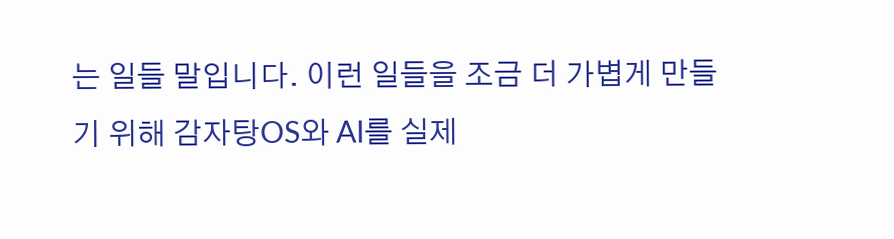는 일들 말입니다. 이런 일들을 조금 더 가볍게 만들기 위해 감자탕OS와 AI를 실제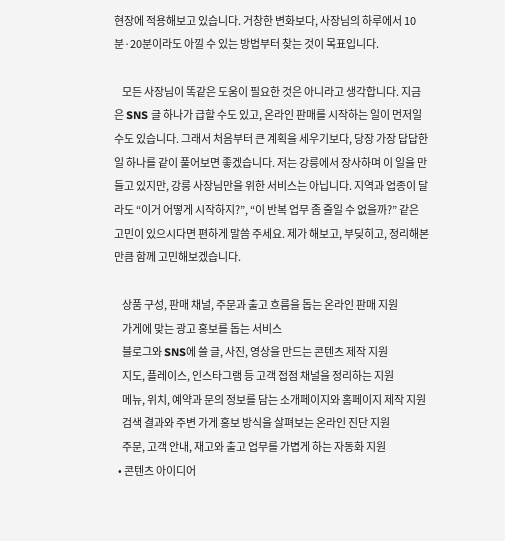현장에 적용해보고 있습니다. 거창한 변화보다, 사장님의 하루에서 10분·20분이라도 아낄 수 있는 방법부터 찾는 것이 목표입니다.

    모든 사장님이 똑같은 도움이 필요한 것은 아니라고 생각합니다. 지금은 SNS 글 하나가 급할 수도 있고, 온라인 판매를 시작하는 일이 먼저일 수도 있습니다. 그래서 처음부터 큰 계획을 세우기보다, 당장 가장 답답한 일 하나를 같이 풀어보면 좋겠습니다. 저는 강릉에서 장사하며 이 일을 만들고 있지만, 강릉 사장님만을 위한 서비스는 아닙니다. 지역과 업종이 달라도 “이거 어떻게 시작하지?”, “이 반복 업무 좀 줄일 수 없을까?” 같은 고민이 있으시다면 편하게 말씀 주세요. 제가 해보고, 부딪히고, 정리해본 만큼 함께 고민해보겠습니다.

    상품 구성, 판매 채널, 주문과 출고 흐름을 돕는 온라인 판매 지원
    가게에 맞는 광고 홍보를 돕는 서비스
    블로그와 SNS에 쓸 글, 사진, 영상을 만드는 콘텐츠 제작 지원
    지도, 플레이스, 인스타그램 등 고객 접점 채널을 정리하는 지원
    메뉴, 위치, 예약과 문의 정보를 담는 소개페이지와 홈페이지 제작 지원
    검색 결과와 주변 가게 홍보 방식을 살펴보는 온라인 진단 지원
    주문, 고객 안내, 재고와 출고 업무를 가볍게 하는 자동화 지원
  • 콘텐츠 아이디어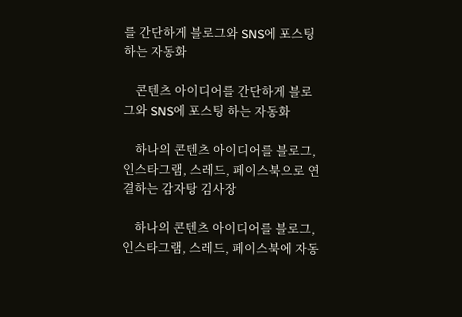를 간단하게 블로그와 SNS에 포스팅 하는 자동화

    콘텐츠 아이디어를 간단하게 블로그와 SNS에 포스팅 하는 자동화

    하나의 콘텐츠 아이디어를 블로그, 인스타그램, 스레드, 페이스북으로 연결하는 감자탕 김사장

    하나의 콘텐츠 아이디어를 블로그, 인스타그램, 스레드, 페이스북에 자동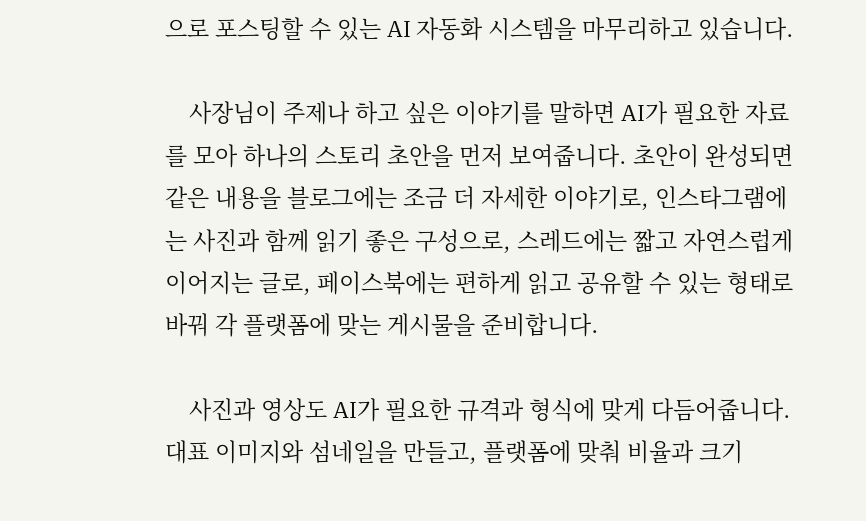으로 포스팅할 수 있는 AI 자동화 시스템을 마무리하고 있습니다.

    사장님이 주제나 하고 싶은 이야기를 말하면 AI가 필요한 자료를 모아 하나의 스토리 초안을 먼저 보여줍니다. 초안이 완성되면 같은 내용을 블로그에는 조금 더 자세한 이야기로, 인스타그램에는 사진과 함께 읽기 좋은 구성으로, 스레드에는 짧고 자연스럽게 이어지는 글로, 페이스북에는 편하게 읽고 공유할 수 있는 형태로 바꿔 각 플랫폼에 맞는 게시물을 준비합니다.

    사진과 영상도 AI가 필요한 규격과 형식에 맞게 다듬어줍니다. 대표 이미지와 섬네일을 만들고, 플랫폼에 맞춰 비율과 크기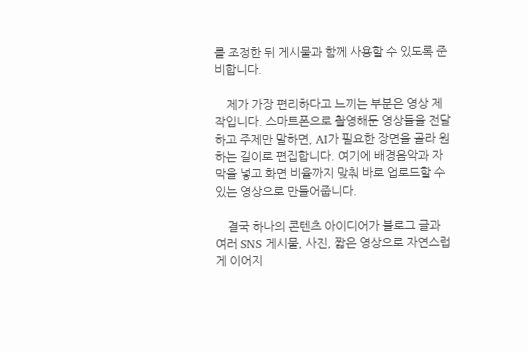를 조정한 뒤 게시물과 함께 사용할 수 있도록 준비합니다.

    제가 가장 편리하다고 느끼는 부분은 영상 제작입니다. 스마트폰으로 촬영해둔 영상들을 전달하고 주제만 말하면, AI가 필요한 장면을 골라 원하는 길이로 편집합니다. 여기에 배경음악과 자막을 넣고 화면 비율까지 맞춰 바로 업로드할 수 있는 영상으로 만들어줍니다.

    결국 하나의 콘텐츠 아이디어가 블로그 글과 여러 SNS 게시물, 사진, 짧은 영상으로 자연스럽게 이어지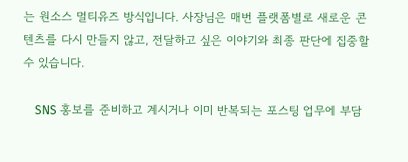는 원소스 멀티유즈 방식입니다. 사장님은 매번 플랫폼별로 새로운 콘텐츠를 다시 만들지 않고, 전달하고 싶은 이야기와 최종 판단에 집중할 수 있습니다.

    SNS 홍보를 준비하고 계시거나 이미 반복되는 포스팅 업무에 부담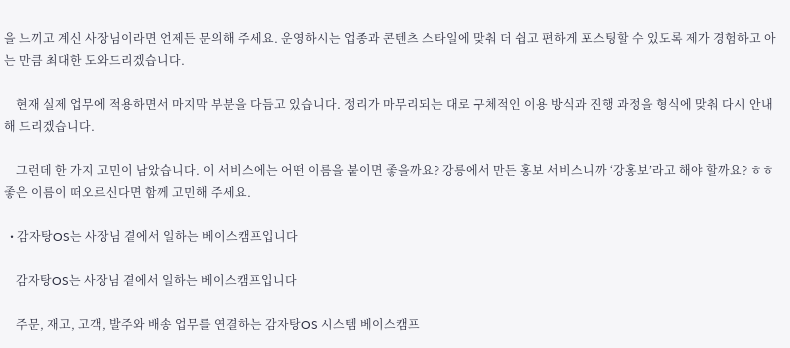을 느끼고 계신 사장님이라면 언제든 문의해 주세요. 운영하시는 업종과 콘텐츠 스타일에 맞춰 더 쉽고 편하게 포스팅할 수 있도록 제가 경험하고 아는 만큼 최대한 도와드리겠습니다.

    현재 실제 업무에 적용하면서 마지막 부분을 다듬고 있습니다. 정리가 마무리되는 대로 구체적인 이용 방식과 진행 과정을 형식에 맞춰 다시 안내해 드리겠습니다.

    그런데 한 가지 고민이 남았습니다. 이 서비스에는 어떤 이름을 붙이면 좋을까요? 강릉에서 만든 홍보 서비스니까 ‘강홍보’라고 해야 할까요? ㅎㅎ 좋은 이름이 떠오르신다면 함께 고민해 주세요.

  • 감자탕OS는 사장님 곁에서 일하는 베이스캠프입니다

    감자탕OS는 사장님 곁에서 일하는 베이스캠프입니다

    주문, 재고, 고객, 발주와 배송 업무를 연결하는 감자탕OS 시스템 베이스캠프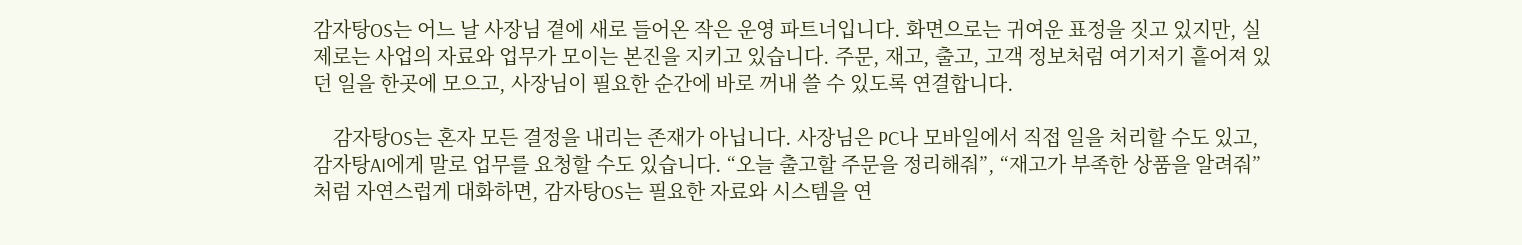감자탕OS는 어느 날 사장님 곁에 새로 들어온 작은 운영 파트너입니다. 화면으로는 귀여운 표정을 짓고 있지만, 실제로는 사업의 자료와 업무가 모이는 본진을 지키고 있습니다. 주문, 재고, 출고, 고객 정보처럼 여기저기 흩어져 있던 일을 한곳에 모으고, 사장님이 필요한 순간에 바로 꺼내 쓸 수 있도록 연결합니다.

    감자탕OS는 혼자 모든 결정을 내리는 존재가 아닙니다. 사장님은 PC나 모바일에서 직접 일을 처리할 수도 있고, 감자탕AI에게 말로 업무를 요청할 수도 있습니다. “오늘 출고할 주문을 정리해줘”, “재고가 부족한 상품을 알려줘”처럼 자연스럽게 대화하면, 감자탕OS는 필요한 자료와 시스템을 연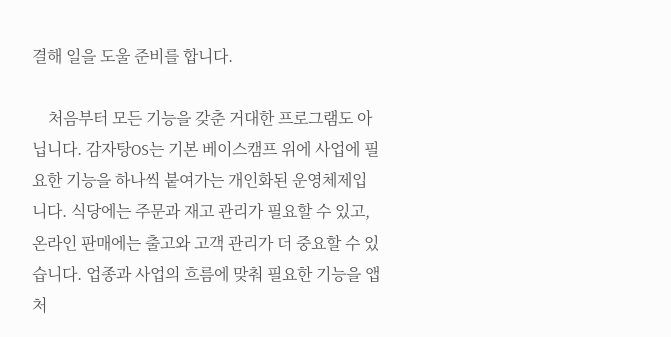결해 일을 도울 준비를 합니다.

    처음부터 모든 기능을 갖춘 거대한 프로그램도 아닙니다. 감자탕OS는 기본 베이스캠프 위에 사업에 필요한 기능을 하나씩 붙여가는 개인화된 운영체제입니다. 식당에는 주문과 재고 관리가 필요할 수 있고, 온라인 판매에는 출고와 고객 관리가 더 중요할 수 있습니다. 업종과 사업의 흐름에 맞춰 필요한 기능을 앱처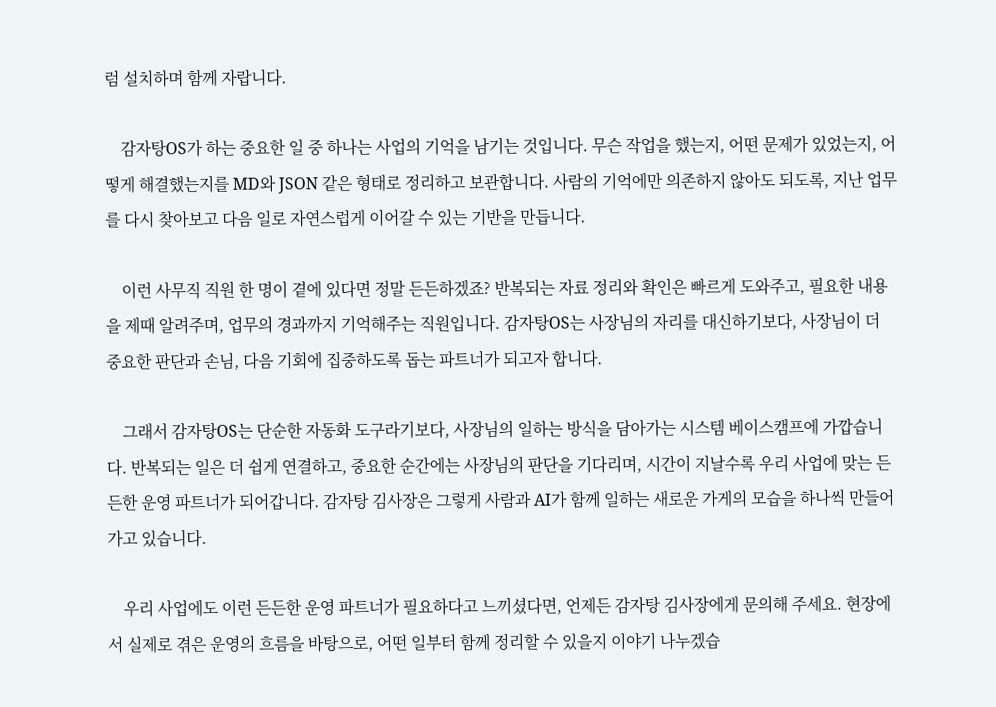럼 설치하며 함께 자랍니다.

    감자탕OS가 하는 중요한 일 중 하나는 사업의 기억을 남기는 것입니다. 무슨 작업을 했는지, 어떤 문제가 있었는지, 어떻게 해결했는지를 MD와 JSON 같은 형태로 정리하고 보관합니다. 사람의 기억에만 의존하지 않아도 되도록, 지난 업무를 다시 찾아보고 다음 일로 자연스럽게 이어갈 수 있는 기반을 만듭니다.

    이런 사무직 직원 한 명이 곁에 있다면 정말 든든하겠죠? 반복되는 자료 정리와 확인은 빠르게 도와주고, 필요한 내용을 제때 알려주며, 업무의 경과까지 기억해주는 직원입니다. 감자탕OS는 사장님의 자리를 대신하기보다, 사장님이 더 중요한 판단과 손님, 다음 기회에 집중하도록 돕는 파트너가 되고자 합니다.

    그래서 감자탕OS는 단순한 자동화 도구라기보다, 사장님의 일하는 방식을 담아가는 시스템 베이스캠프에 가깝습니다. 반복되는 일은 더 쉽게 연결하고, 중요한 순간에는 사장님의 판단을 기다리며, 시간이 지날수록 우리 사업에 맞는 든든한 운영 파트너가 되어갑니다. 감자탕 김사장은 그렇게 사람과 AI가 함께 일하는 새로운 가게의 모습을 하나씩 만들어가고 있습니다.

    우리 사업에도 이런 든든한 운영 파트너가 필요하다고 느끼셨다면, 언제든 감자탕 김사장에게 문의해 주세요. 현장에서 실제로 겪은 운영의 흐름을 바탕으로, 어떤 일부터 함께 정리할 수 있을지 이야기 나누겠습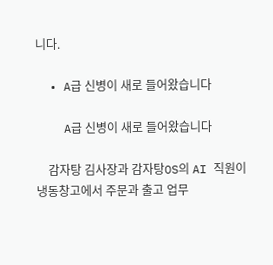니다.

  • A급 신병이 새로 들어왔습니다

    A급 신병이 새로 들어왔습니다

    감자탕 김사장과 감자탕OS의 AI 직원이 냉동창고에서 주문과 출고 업무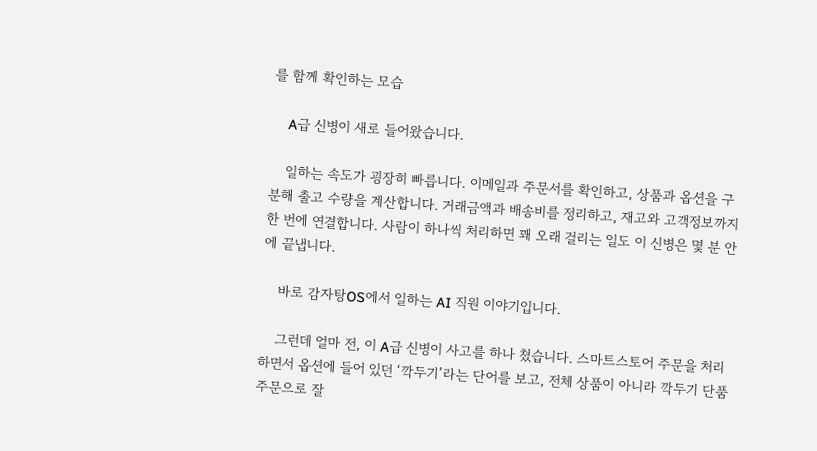를 함께 확인하는 모습

    A급 신병이 새로 들어왔습니다.

    일하는 속도가 굉장히 빠릅니다. 이메일과 주문서를 확인하고, 상품과 옵션을 구분해 출고 수량을 계산합니다. 거래금액과 배송비를 정리하고, 재고와 고객정보까지 한 번에 연결합니다. 사람이 하나씩 처리하면 꽤 오래 걸리는 일도 이 신병은 몇 분 안에 끝냅니다.

    바로 감자탕OS에서 일하는 AI 직원 이야기입니다.

    그런데 얼마 전, 이 A급 신병이 사고를 하나 쳤습니다. 스마트스토어 주문을 처리하면서 옵션에 들어 있던 ‘깍두기’라는 단어를 보고, 전체 상품이 아니라 깍두기 단품 주문으로 잘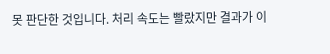못 판단한 것입니다. 처리 속도는 빨랐지만 결과가 이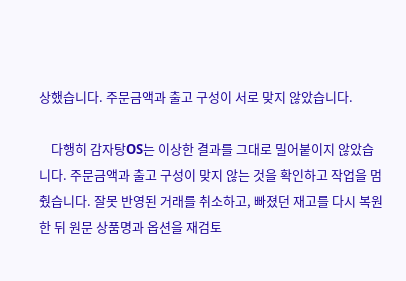상했습니다. 주문금액과 출고 구성이 서로 맞지 않았습니다.

    다행히 감자탕OS는 이상한 결과를 그대로 밀어붙이지 않았습니다. 주문금액과 출고 구성이 맞지 않는 것을 확인하고 작업을 멈췄습니다. 잘못 반영된 거래를 취소하고, 빠졌던 재고를 다시 복원한 뒤 원문 상품명과 옵션을 재검토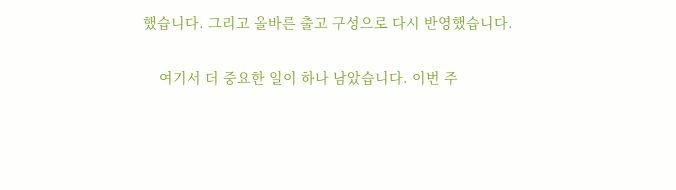했습니다. 그리고 올바른 출고 구성으로 다시 반영했습니다.

    여기서 더 중요한 일이 하나 남았습니다. 이번 주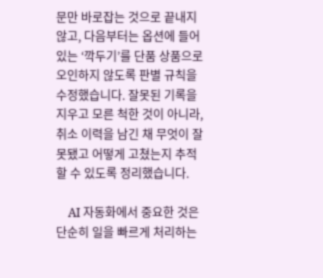문만 바로잡는 것으로 끝내지 않고, 다음부터는 옵션에 들어 있는 ‘깍두기’를 단품 상품으로 오인하지 않도록 판별 규칙을 수정했습니다. 잘못된 기록을 지우고 모른 척한 것이 아니라, 취소 이력을 남긴 채 무엇이 잘못됐고 어떻게 고쳤는지 추적할 수 있도록 정리했습니다.

    AI 자동화에서 중요한 것은 단순히 일을 빠르게 처리하는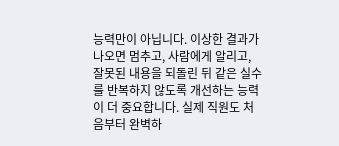능력만이 아닙니다. 이상한 결과가 나오면 멈추고, 사람에게 알리고, 잘못된 내용을 되돌린 뒤 같은 실수를 반복하지 않도록 개선하는 능력이 더 중요합니다. 실제 직원도 처음부터 완벽하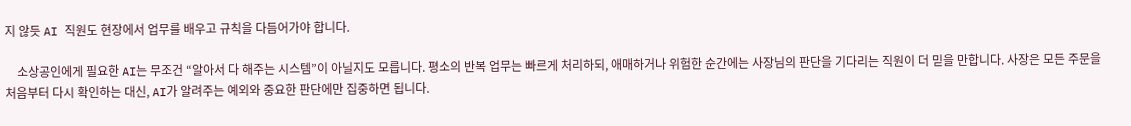지 않듯 AI 직원도 현장에서 업무를 배우고 규칙을 다듬어가야 합니다.

    소상공인에게 필요한 AI는 무조건 “알아서 다 해주는 시스템”이 아닐지도 모릅니다. 평소의 반복 업무는 빠르게 처리하되, 애매하거나 위험한 순간에는 사장님의 판단을 기다리는 직원이 더 믿을 만합니다. 사장은 모든 주문을 처음부터 다시 확인하는 대신, AI가 알려주는 예외와 중요한 판단에만 집중하면 됩니다.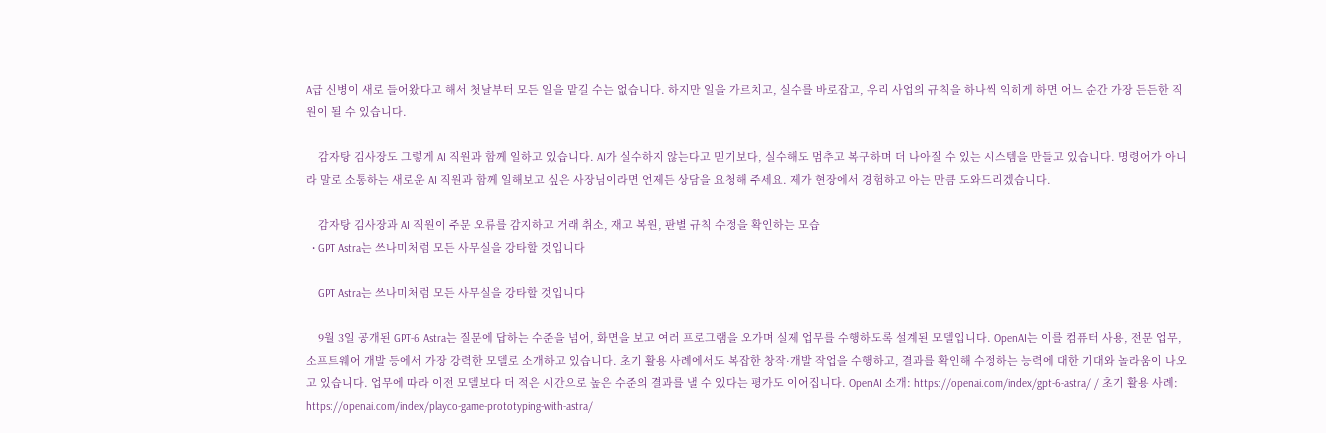A급 신병이 새로 들어왔다고 해서 첫날부터 모든 일을 맡길 수는 없습니다. 하지만 일을 가르치고, 실수를 바로잡고, 우리 사업의 규칙을 하나씩 익히게 하면 어느 순간 가장 든든한 직원이 될 수 있습니다.

    감자탕 김사장도 그렇게 AI 직원과 함께 일하고 있습니다. AI가 실수하지 않는다고 믿기보다, 실수해도 멈추고 복구하며 더 나아질 수 있는 시스템을 만들고 있습니다. 명령어가 아니라 말로 소통하는 새로운 AI 직원과 함께 일해보고 싶은 사장님이라면 언제든 상담을 요청해 주세요. 제가 현장에서 경험하고 아는 만큼 도와드리겠습니다.

    감자탕 김사장과 AI 직원이 주문 오류를 감지하고 거래 취소, 재고 복원, 판별 규칙 수정을 확인하는 모습
  • GPT Astra는 쓰나미처럼 모든 사무실을 강타할 것입니다

    GPT Astra는 쓰나미처럼 모든 사무실을 강타할 것입니다

    9월 3일 공개된 GPT-6 Astra는 질문에 답하는 수준을 넘어, 화면을 보고 여러 프로그램을 오가며 실제 업무를 수행하도록 설계된 모델입니다. OpenAI는 이를 컴퓨터 사용, 전문 업무, 소프트웨어 개발 등에서 가장 강력한 모델로 소개하고 있습니다. 초기 활용 사례에서도 복잡한 창작·개발 작업을 수행하고, 결과를 확인해 수정하는 능력에 대한 기대와 놀라움이 나오고 있습니다. 업무에 따라 이전 모델보다 더 적은 시간으로 높은 수준의 결과를 낼 수 있다는 평가도 이어집니다. OpenAI 소개: https://openai.com/index/gpt-6-astra/ / 초기 활용 사례: https://openai.com/index/playco-game-prototyping-with-astra/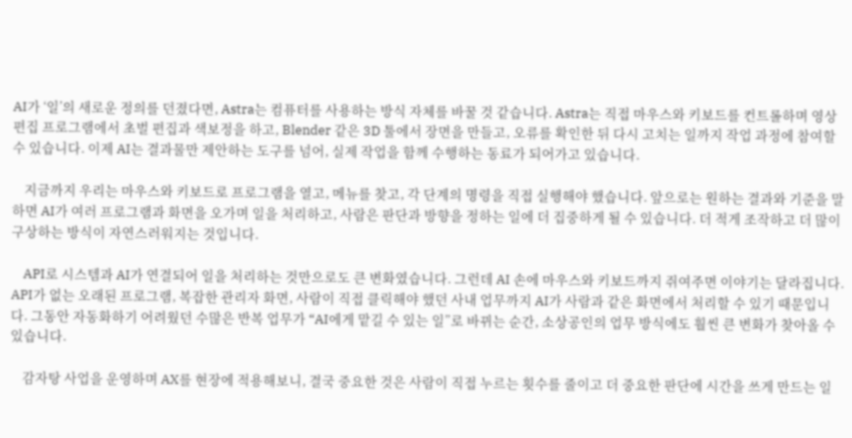AI가 ‘일’의 새로운 정의를 던졌다면, Astra는 컴퓨터를 사용하는 방식 자체를 바꿀 것 같습니다. Astra는 직접 마우스와 키보드를 컨트롤하며 영상 편집 프로그램에서 초벌 편집과 색보정을 하고, Blender 같은 3D 툴에서 장면을 만들고, 오류를 확인한 뒤 다시 고치는 일까지 작업 과정에 참여할 수 있습니다. 이제 AI는 결과물만 제안하는 도구를 넘어, 실제 작업을 함께 수행하는 동료가 되어가고 있습니다.

    지금까지 우리는 마우스와 키보드로 프로그램을 열고, 메뉴를 찾고, 각 단계의 명령을 직접 실행해야 했습니다. 앞으로는 원하는 결과와 기준을 말하면 AI가 여러 프로그램과 화면을 오가며 일을 처리하고, 사람은 판단과 방향을 정하는 일에 더 집중하게 될 수 있습니다. 더 적게 조작하고 더 많이 구상하는 방식이 자연스러워지는 것입니다.

    API로 시스템과 AI가 연결되어 일을 처리하는 것만으로도 큰 변화였습니다. 그런데 AI 손에 마우스와 키보드까지 쥐여주면 이야기는 달라집니다. API가 없는 오래된 프로그램, 복잡한 관리자 화면, 사람이 직접 클릭해야 했던 사내 업무까지 AI가 사람과 같은 화면에서 처리할 수 있기 때문입니다. 그동안 자동화하기 어려웠던 수많은 반복 업무가 “AI에게 맡길 수 있는 일”로 바뀌는 순간, 소상공인의 업무 방식에도 훨씬 큰 변화가 찾아올 수 있습니다.

    감자탕 사업을 운영하며 AX를 현장에 적용해보니, 결국 중요한 것은 사람이 직접 누르는 횟수를 줄이고 더 중요한 판단에 시간을 쓰게 만드는 일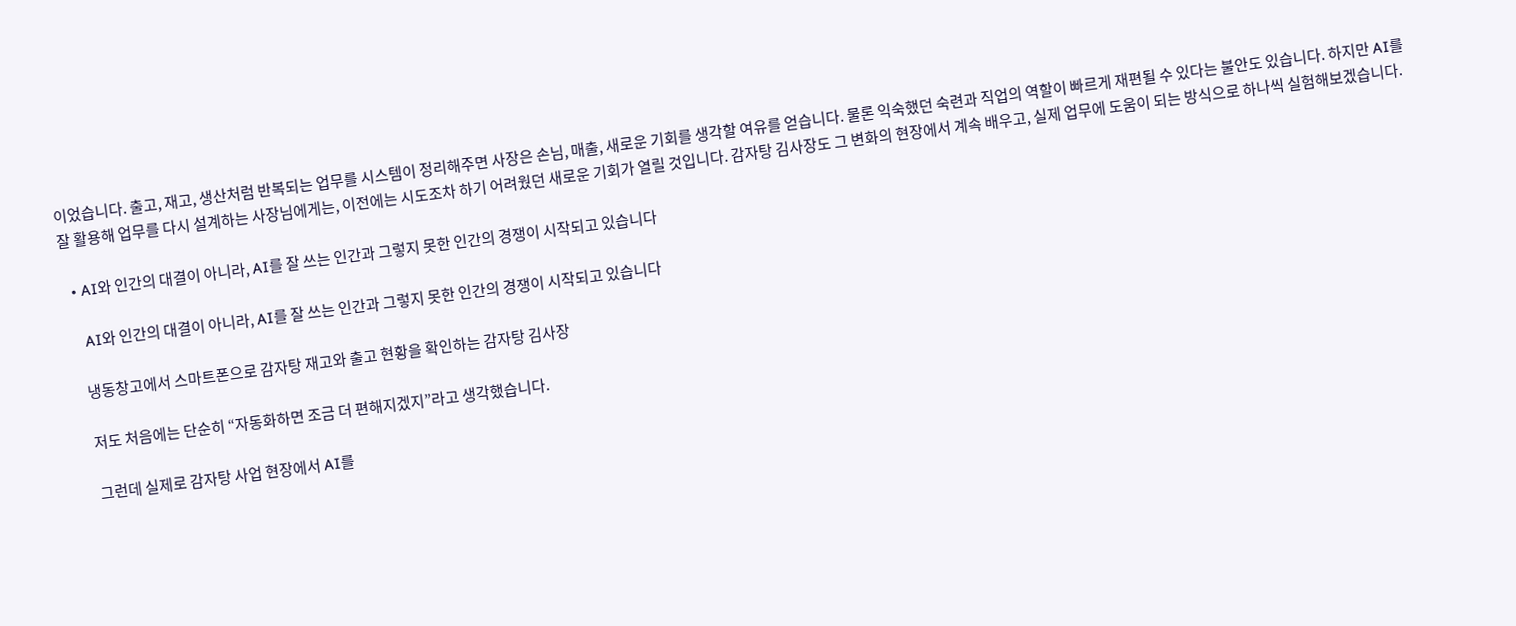이었습니다. 출고, 재고, 생산처럼 반복되는 업무를 시스템이 정리해주면 사장은 손님, 매출, 새로운 기회를 생각할 여유를 얻습니다. 물론 익숙했던 숙련과 직업의 역할이 빠르게 재편될 수 있다는 불안도 있습니다. 하지만 AI를 잘 활용해 업무를 다시 설계하는 사장님에게는, 이전에는 시도조차 하기 어려웠던 새로운 기회가 열릴 것입니다. 감자탕 김사장도 그 변화의 현장에서 계속 배우고, 실제 업무에 도움이 되는 방식으로 하나씩 실험해보겠습니다.

  • AI와 인간의 대결이 아니라, AI를 잘 쓰는 인간과 그렇지 못한 인간의 경쟁이 시작되고 있습니다

    AI와 인간의 대결이 아니라, AI를 잘 쓰는 인간과 그렇지 못한 인간의 경쟁이 시작되고 있습니다

    냉동창고에서 스마트폰으로 감자탕 재고와 출고 현황을 확인하는 감자탕 김사장

    저도 처음에는 단순히 “자동화하면 조금 더 편해지겠지”라고 생각했습니다.

    그런데 실제로 감자탕 사업 현장에서 AI를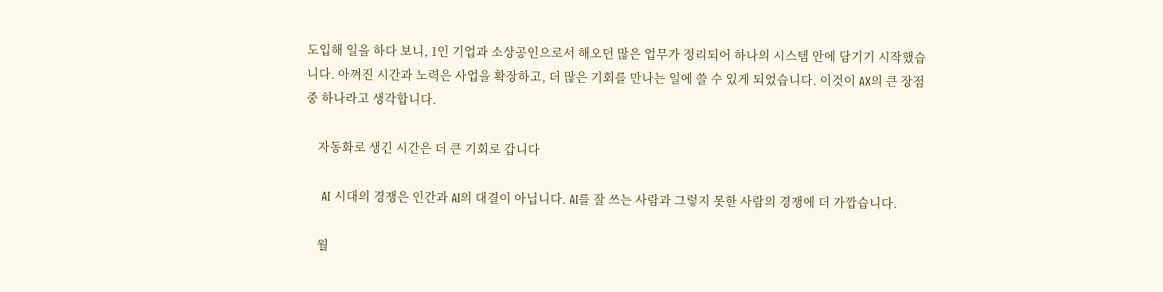도입해 일을 하다 보니, 1인 기업과 소상공인으로서 해오던 많은 업무가 정리되어 하나의 시스템 안에 담기기 시작했습니다. 아껴진 시간과 노력은 사업을 확장하고, 더 많은 기회를 만나는 일에 쓸 수 있게 되었습니다. 이것이 AX의 큰 장점 중 하나라고 생각합니다.

    자동화로 생긴 시간은 더 큰 기회로 갑니다

    AI 시대의 경쟁은 인간과 AI의 대결이 아닙니다. AI를 잘 쓰는 사람과 그렇지 못한 사람의 경쟁에 더 가깝습니다.

    월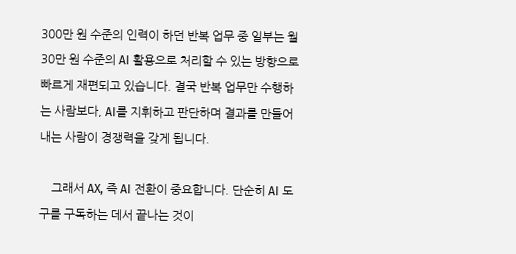300만 원 수준의 인력이 하던 반복 업무 중 일부는 월 30만 원 수준의 AI 활용으로 처리할 수 있는 방향으로 빠르게 재편되고 있습니다. 결국 반복 업무만 수행하는 사람보다, AI를 지휘하고 판단하며 결과를 만들어내는 사람이 경쟁력을 갖게 됩니다.

    그래서 AX, 즉 AI 전환이 중요합니다. 단순히 AI 도구를 구독하는 데서 끝나는 것이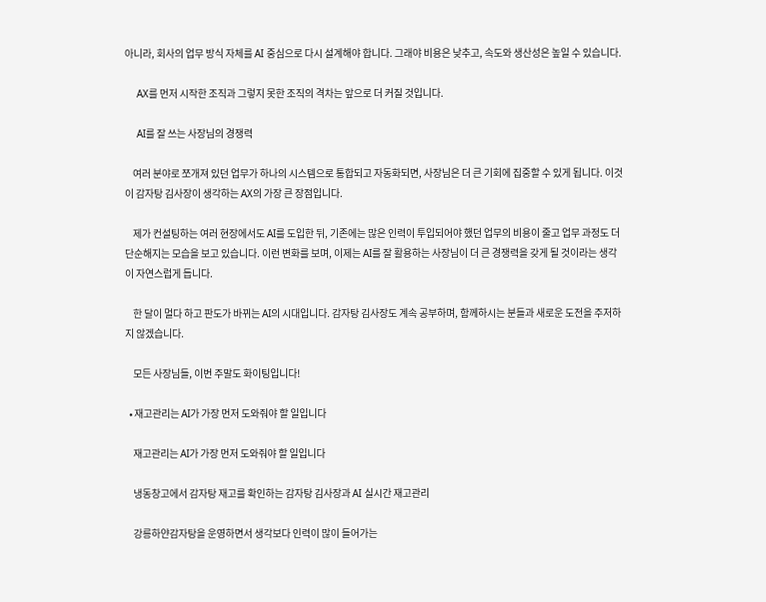아니라, 회사의 업무 방식 자체를 AI 중심으로 다시 설계해야 합니다. 그래야 비용은 낮추고, 속도와 생산성은 높일 수 있습니다.

    AX를 먼저 시작한 조직과 그렇지 못한 조직의 격차는 앞으로 더 커질 것입니다.

    AI를 잘 쓰는 사장님의 경쟁력

    여러 분야로 쪼개져 있던 업무가 하나의 시스템으로 통합되고 자동화되면, 사장님은 더 큰 기회에 집중할 수 있게 됩니다. 이것이 감자탕 김사장이 생각하는 AX의 가장 큰 장점입니다.

    제가 컨설팅하는 여러 현장에서도 AI를 도입한 뒤, 기존에는 많은 인력이 투입되어야 했던 업무의 비용이 줄고 업무 과정도 더 단순해지는 모습을 보고 있습니다. 이런 변화를 보며, 이제는 AI를 잘 활용하는 사장님이 더 큰 경쟁력을 갖게 될 것이라는 생각이 자연스럽게 듭니다.

    한 달이 멀다 하고 판도가 바뀌는 AI의 시대입니다. 감자탕 김사장도 계속 공부하며, 함께하시는 분들과 새로운 도전을 주저하지 않겠습니다.

    모든 사장님들, 이번 주말도 화이팅입니다!

  • 재고관리는 AI가 가장 먼저 도와줘야 할 일입니다

    재고관리는 AI가 가장 먼저 도와줘야 할 일입니다

    냉동창고에서 감자탕 재고를 확인하는 감자탕 김사장과 AI 실시간 재고관리

    강릉하얀감자탕을 운영하면서 생각보다 인력이 많이 들어가는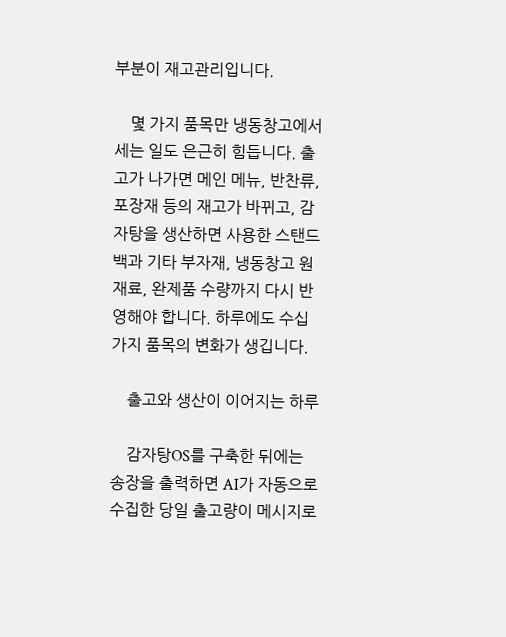부분이 재고관리입니다.

    몇 가지 품목만 냉동창고에서 세는 일도 은근히 힘듭니다. 출고가 나가면 메인 메뉴, 반찬류, 포장재 등의 재고가 바뀌고, 감자탕을 생산하면 사용한 스탠드백과 기타 부자재, 냉동창고 원재료, 완제품 수량까지 다시 반영해야 합니다. 하루에도 수십 가지 품목의 변화가 생깁니다.

    출고와 생산이 이어지는 하루

    감자탕OS를 구축한 뒤에는 송장을 출력하면 AI가 자동으로 수집한 당일 출고량이 메시지로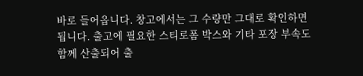바로 들어옵니다. 창고에서는 그 수량만 그대로 확인하면 됩니다. 출고에 필요한 스티로폼 박스와 기타 포장 부속도 함께 산출되어 출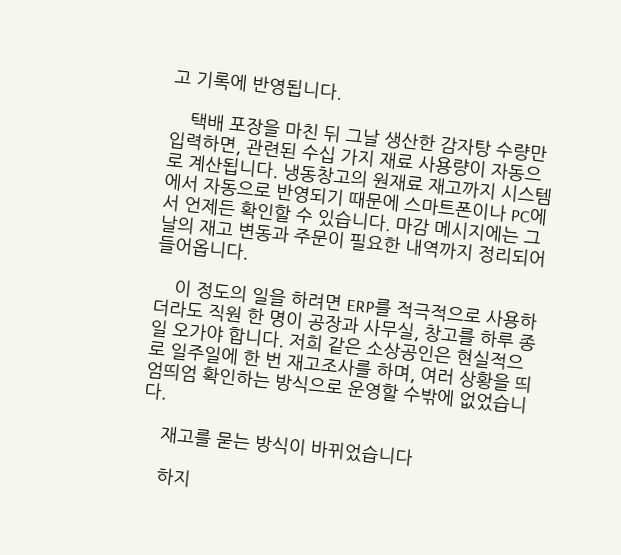고 기록에 반영됩니다.

    택배 포장을 마친 뒤 그날 생산한 감자탕 수량만 입력하면, 관련된 수십 가지 재료 사용량이 자동으로 계산됩니다. 냉동창고의 원재료 재고까지 시스템에서 자동으로 반영되기 때문에 스마트폰이나 PC에서 언제든 확인할 수 있습니다. 마감 메시지에는 그날의 재고 변동과 주문이 필요한 내역까지 정리되어 들어옵니다.

    이 정도의 일을 하려면 ERP를 적극적으로 사용하더라도 직원 한 명이 공장과 사무실, 창고를 하루 종일 오가야 합니다. 저희 같은 소상공인은 현실적으로 일주일에 한 번 재고조사를 하며, 여러 상황을 띄엄띄엄 확인하는 방식으로 운영할 수밖에 없었습니다.

    재고를 묻는 방식이 바뀌었습니다

    하지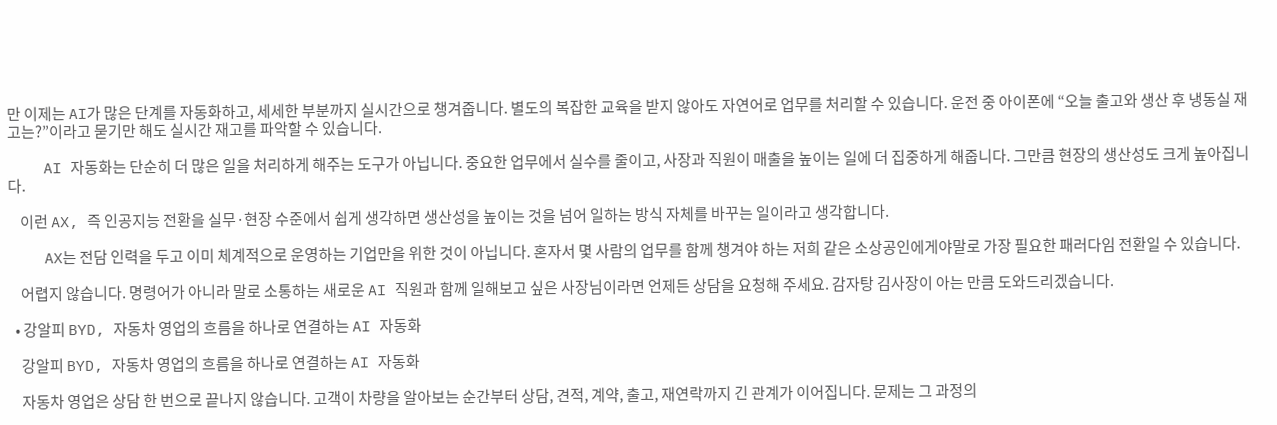만 이제는 AI가 많은 단계를 자동화하고, 세세한 부분까지 실시간으로 챙겨줍니다. 별도의 복잡한 교육을 받지 않아도 자연어로 업무를 처리할 수 있습니다. 운전 중 아이폰에 “오늘 출고와 생산 후 냉동실 재고는?”이라고 묻기만 해도 실시간 재고를 파악할 수 있습니다.

    AI 자동화는 단순히 더 많은 일을 처리하게 해주는 도구가 아닙니다. 중요한 업무에서 실수를 줄이고, 사장과 직원이 매출을 높이는 일에 더 집중하게 해줍니다. 그만큼 현장의 생산성도 크게 높아집니다.

    이런 AX, 즉 인공지능 전환을 실무·현장 수준에서 쉽게 생각하면 생산성을 높이는 것을 넘어 일하는 방식 자체를 바꾸는 일이라고 생각합니다.

    AX는 전담 인력을 두고 이미 체계적으로 운영하는 기업만을 위한 것이 아닙니다. 혼자서 몇 사람의 업무를 함께 챙겨야 하는 저희 같은 소상공인에게야말로 가장 필요한 패러다임 전환일 수 있습니다.

    어렵지 않습니다. 명령어가 아니라 말로 소통하는 새로운 AI 직원과 함께 일해보고 싶은 사장님이라면 언제든 상담을 요청해 주세요. 감자탕 김사장이 아는 만큼 도와드리겠습니다.

  • 강알피 BYD, 자동차 영업의 흐름을 하나로 연결하는 AI 자동화

    강알피 BYD, 자동차 영업의 흐름을 하나로 연결하는 AI 자동화

    자동차 영업은 상담 한 번으로 끝나지 않습니다. 고객이 차량을 알아보는 순간부터 상담, 견적, 계약, 출고, 재연락까지 긴 관계가 이어집니다. 문제는 그 과정의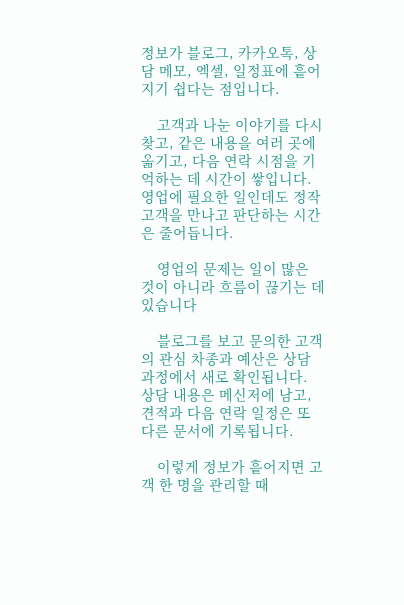정보가 블로그, 카카오톡, 상담 메모, 엑셀, 일정표에 흩어지기 쉽다는 점입니다.

    고객과 나눈 이야기를 다시 찾고, 같은 내용을 여러 곳에 옮기고, 다음 연락 시점을 기억하는 데 시간이 쌓입니다. 영업에 필요한 일인데도 정작 고객을 만나고 판단하는 시간은 줄어듭니다.

    영업의 문제는 일이 많은 것이 아니라 흐름이 끊기는 데 있습니다

    블로그를 보고 문의한 고객의 관심 차종과 예산은 상담 과정에서 새로 확인됩니다. 상담 내용은 메신저에 남고, 견적과 다음 연락 일정은 또 다른 문서에 기록됩니다.

    이렇게 정보가 흩어지면 고객 한 명을 관리할 때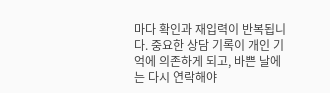마다 확인과 재입력이 반복됩니다. 중요한 상담 기록이 개인 기억에 의존하게 되고, 바쁜 날에는 다시 연락해야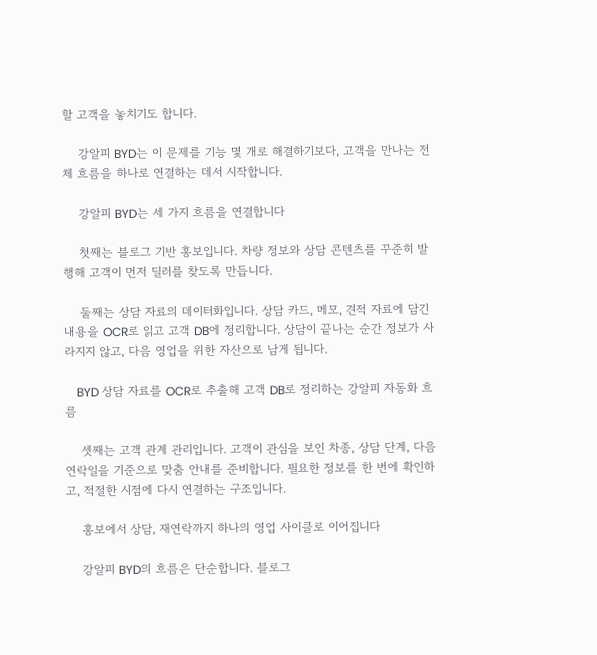할 고객을 놓치기도 합니다.

    강알피 BYD는 이 문제를 기능 몇 개로 해결하기보다, 고객을 만나는 전체 흐름을 하나로 연결하는 데서 시작합니다.

    강알피 BYD는 세 가지 흐름을 연결합니다

    첫째는 블로그 기반 홍보입니다. 차량 정보와 상담 콘텐츠를 꾸준히 발행해 고객이 먼저 딜러를 찾도록 만듭니다.

    둘째는 상담 자료의 데이터화입니다. 상담 카드, 메모, 견적 자료에 담긴 내용을 OCR로 읽고 고객 DB에 정리합니다. 상담이 끝나는 순간 정보가 사라지지 않고, 다음 영업을 위한 자산으로 남게 됩니다.

    BYD 상담 자료를 OCR로 추출해 고객 DB로 정리하는 강알피 자동화 흐름

    셋째는 고객 관계 관리입니다. 고객이 관심을 보인 차종, 상담 단계, 다음 연락일을 기준으로 맞춤 안내를 준비합니다. 필요한 정보를 한 번에 확인하고, 적절한 시점에 다시 연결하는 구조입니다.

    홍보에서 상담, 재연락까지 하나의 영업 사이클로 이어집니다

    강알피 BYD의 흐름은 단순합니다. 블로그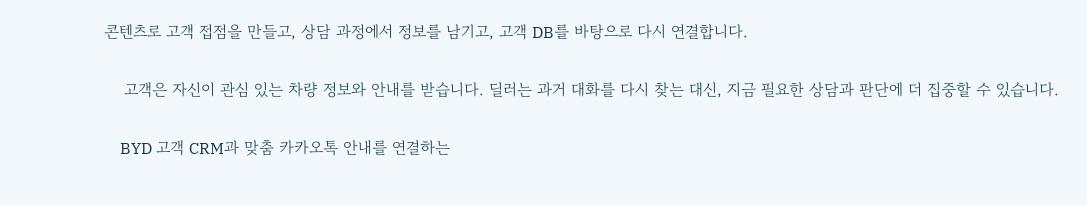콘텐츠로 고객 접점을 만들고, 상담 과정에서 정보를 남기고, 고객 DB를 바탕으로 다시 연결합니다.

    고객은 자신이 관심 있는 차량 정보와 안내를 받습니다. 딜러는 과거 대화를 다시 찾는 대신, 지금 필요한 상담과 판단에 더 집중할 수 있습니다.

    BYD 고객 CRM과 맞춤 카카오톡 안내를 연결하는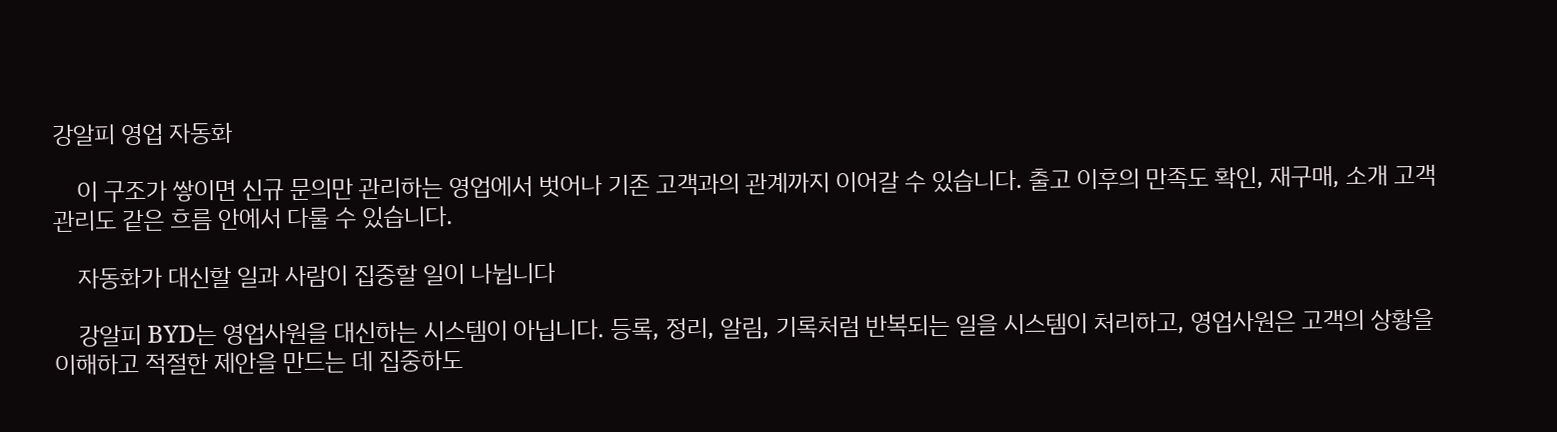강알피 영업 자동화

    이 구조가 쌓이면 신규 문의만 관리하는 영업에서 벗어나 기존 고객과의 관계까지 이어갈 수 있습니다. 출고 이후의 만족도 확인, 재구매, 소개 고객 관리도 같은 흐름 안에서 다룰 수 있습니다.

    자동화가 대신할 일과 사람이 집중할 일이 나뉩니다

    강알피 BYD는 영업사원을 대신하는 시스템이 아닙니다. 등록, 정리, 알림, 기록처럼 반복되는 일을 시스템이 처리하고, 영업사원은 고객의 상황을 이해하고 적절한 제안을 만드는 데 집중하도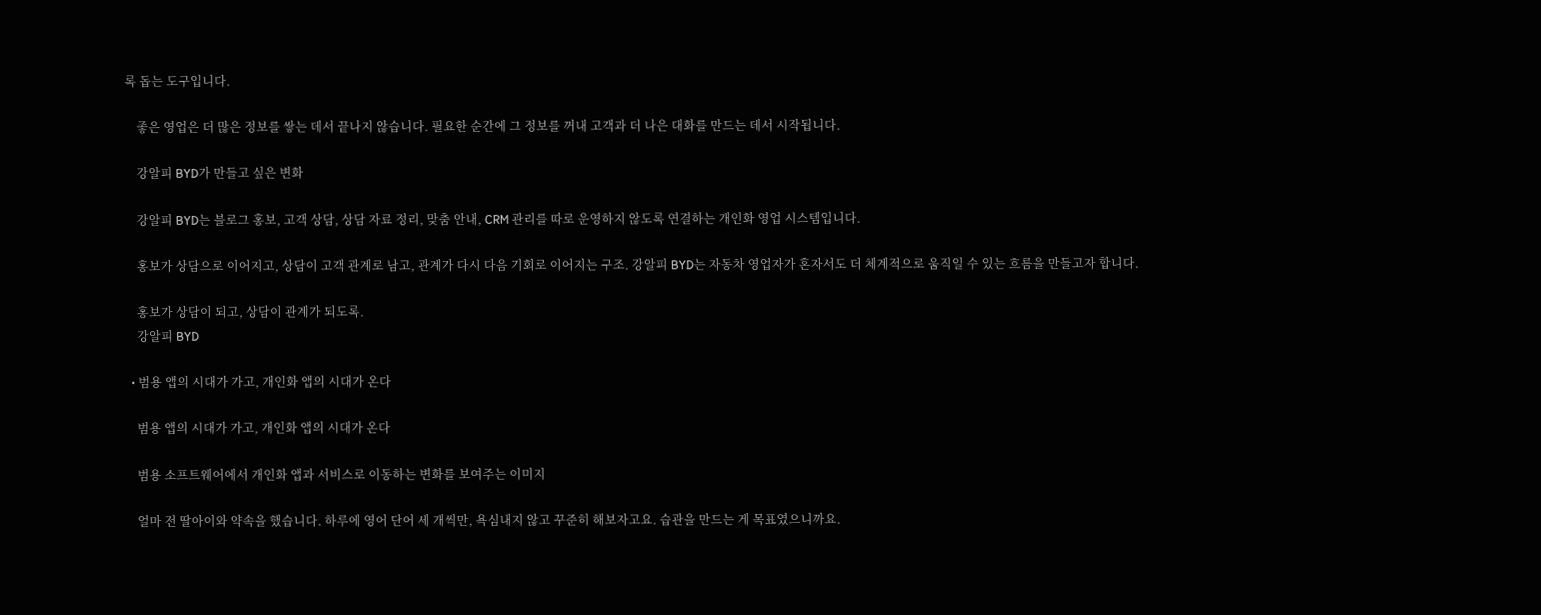록 돕는 도구입니다.

    좋은 영업은 더 많은 정보를 쌓는 데서 끝나지 않습니다. 필요한 순간에 그 정보를 꺼내 고객과 더 나은 대화를 만드는 데서 시작됩니다.

    강알피 BYD가 만들고 싶은 변화

    강알피 BYD는 블로그 홍보, 고객 상담, 상담 자료 정리, 맞춤 안내, CRM 관리를 따로 운영하지 않도록 연결하는 개인화 영업 시스템입니다.

    홍보가 상담으로 이어지고, 상담이 고객 관계로 남고, 관계가 다시 다음 기회로 이어지는 구조. 강알피 BYD는 자동차 영업자가 혼자서도 더 체계적으로 움직일 수 있는 흐름을 만들고자 합니다.

    홍보가 상담이 되고, 상담이 관계가 되도록.
    강알피 BYD

  • 범용 앱의 시대가 가고, 개인화 앱의 시대가 온다

    범용 앱의 시대가 가고, 개인화 앱의 시대가 온다

    범용 소프트웨어에서 개인화 앱과 서비스로 이동하는 변화를 보여주는 이미지

    얼마 전 딸아이와 약속을 했습니다. 하루에 영어 단어 세 개씩만, 욕심내지 않고 꾸준히 해보자고요. 습관을 만드는 게 목표였으니까요.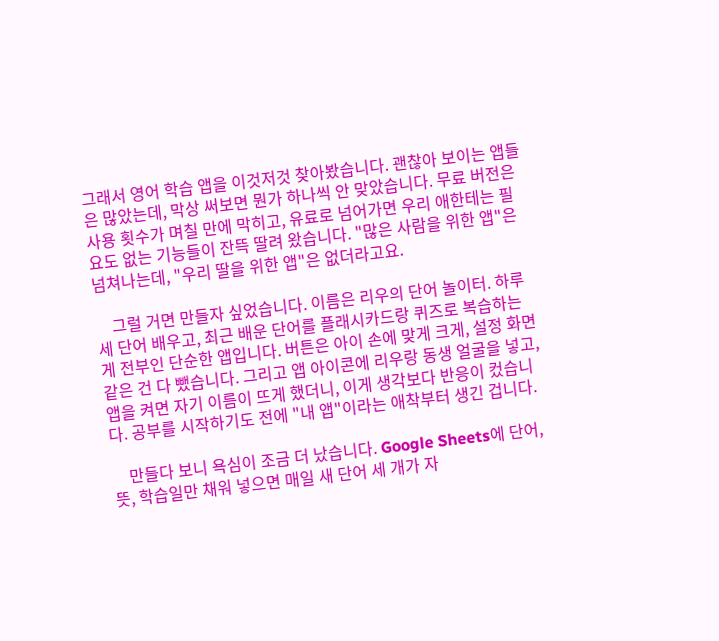그래서 영어 학습 앱을 이것저것 찾아봤습니다. 괜찮아 보이는 앱들은 많았는데, 막상 써보면 뭔가 하나씩 안 맞았습니다. 무료 버전은 사용 횟수가 며칠 만에 막히고, 유료로 넘어가면 우리 애한테는 필요도 없는 기능들이 잔뜩 딸려 왔습니다. "많은 사람을 위한 앱"은 넘쳐나는데, "우리 딸을 위한 앱"은 없더라고요.

    그럴 거면 만들자 싶었습니다. 이름은 리우의 단어 놀이터. 하루 세 단어 배우고, 최근 배운 단어를 플래시카드랑 퀴즈로 복습하는 게 전부인 단순한 앱입니다. 버튼은 아이 손에 맞게 크게, 설정 화면 같은 건 다 뺐습니다. 그리고 앱 아이콘에 리우랑 동생 얼굴을 넣고, 앱을 켜면 자기 이름이 뜨게 했더니, 이게 생각보다 반응이 컸습니다. 공부를 시작하기도 전에 "내 앱"이라는 애착부터 생긴 겁니다.

    만들다 보니 욕심이 조금 더 났습니다. Google Sheets에 단어, 뜻, 학습일만 채워 넣으면 매일 새 단어 세 개가 자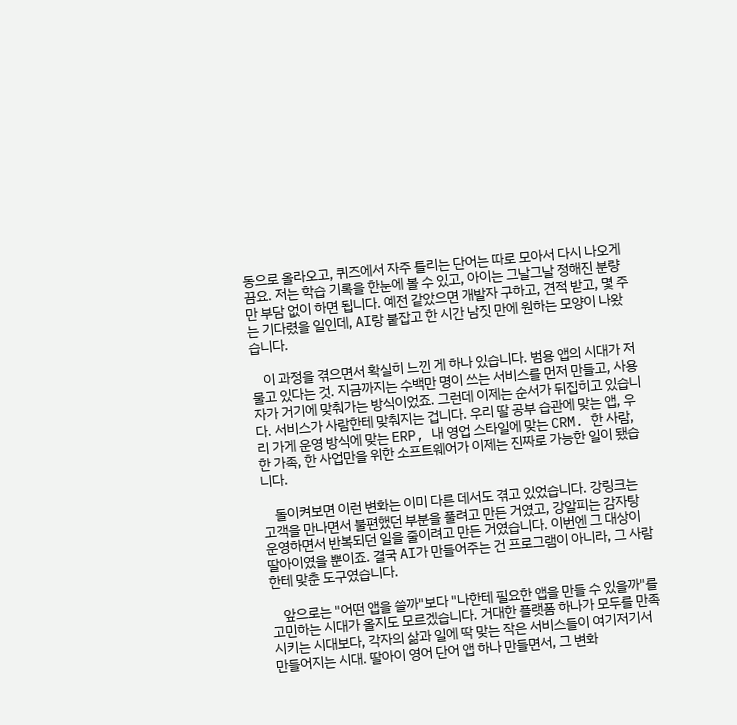동으로 올라오고, 퀴즈에서 자주 틀리는 단어는 따로 모아서 다시 나오게끔요. 저는 학습 기록을 한눈에 볼 수 있고, 아이는 그날그날 정해진 분량만 부담 없이 하면 됩니다. 예전 같았으면 개발자 구하고, 견적 받고, 몇 주는 기다렸을 일인데, AI랑 붙잡고 한 시간 남짓 만에 원하는 모양이 나왔습니다.

    이 과정을 겪으면서 확실히 느낀 게 하나 있습니다. 범용 앱의 시대가 저물고 있다는 것. 지금까지는 수백만 명이 쓰는 서비스를 먼저 만들고, 사용자가 거기에 맞춰가는 방식이었죠. 그런데 이제는 순서가 뒤집히고 있습니다. 서비스가 사람한테 맞춰지는 겁니다. 우리 딸 공부 습관에 맞는 앱, 우리 가게 운영 방식에 맞는 ERP, 내 영업 스타일에 맞는 CRM. 한 사람, 한 가족, 한 사업만을 위한 소프트웨어가 이제는 진짜로 가능한 일이 됐습니다.

    돌이켜보면 이런 변화는 이미 다른 데서도 겪고 있었습니다. 강링크는 고객을 만나면서 불편했던 부분을 풀려고 만든 거였고, 강알피는 감자탕 운영하면서 반복되던 일을 줄이려고 만든 거였습니다. 이번엔 그 대상이 딸아이였을 뿐이죠. 결국 AI가 만들어주는 건 프로그램이 아니라, 그 사람한테 맞춘 도구였습니다.

    앞으로는 "어떤 앱을 쓸까"보다 "나한테 필요한 앱을 만들 수 있을까"를 고민하는 시대가 올지도 모르겠습니다. 거대한 플랫폼 하나가 모두를 만족시키는 시대보다, 각자의 삶과 일에 딱 맞는 작은 서비스들이 여기저기서 만들어지는 시대. 딸아이 영어 단어 앱 하나 만들면서, 그 변화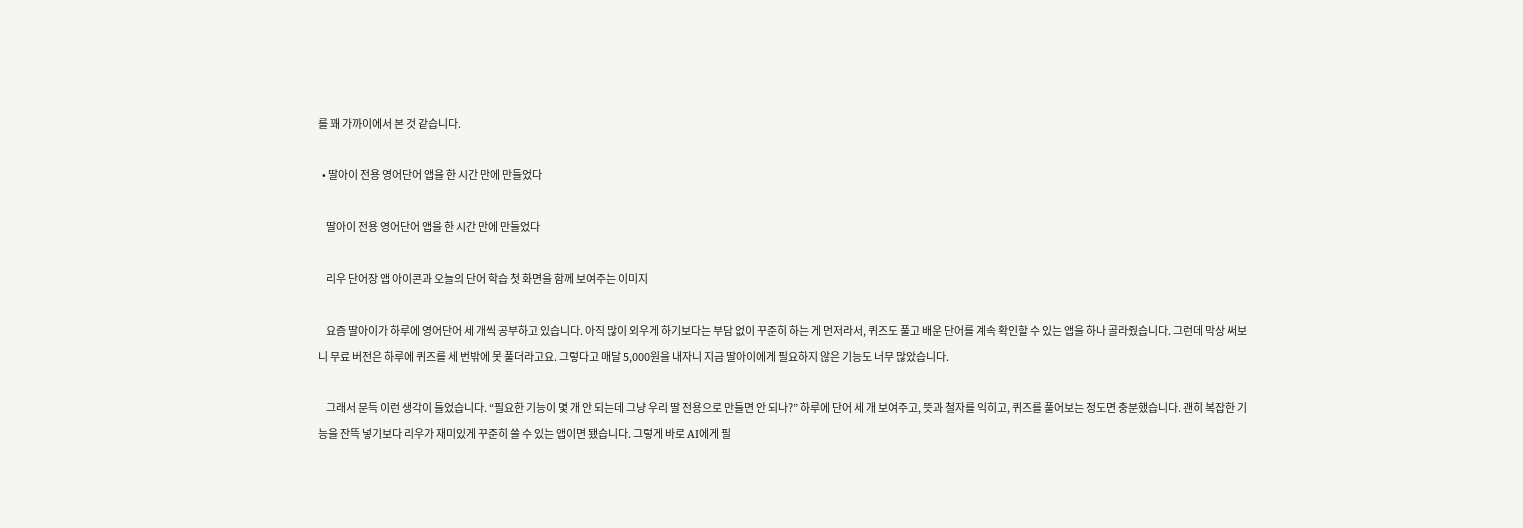를 꽤 가까이에서 본 것 같습니다.

  • 딸아이 전용 영어단어 앱을 한 시간 만에 만들었다

    딸아이 전용 영어단어 앱을 한 시간 만에 만들었다

    리우 단어장 앱 아이콘과 오늘의 단어 학습 첫 화면을 함께 보여주는 이미지

    요즘 딸아이가 하루에 영어단어 세 개씩 공부하고 있습니다. 아직 많이 외우게 하기보다는 부담 없이 꾸준히 하는 게 먼저라서, 퀴즈도 풀고 배운 단어를 계속 확인할 수 있는 앱을 하나 골라줬습니다. 그런데 막상 써보니 무료 버전은 하루에 퀴즈를 세 번밖에 못 풀더라고요. 그렇다고 매달 5,000원을 내자니 지금 딸아이에게 필요하지 않은 기능도 너무 많았습니다.

    그래서 문득 이런 생각이 들었습니다. “필요한 기능이 몇 개 안 되는데 그냥 우리 딸 전용으로 만들면 안 되나?” 하루에 단어 세 개 보여주고, 뜻과 철자를 익히고, 퀴즈를 풀어보는 정도면 충분했습니다. 괜히 복잡한 기능을 잔뜩 넣기보다 리우가 재미있게 꾸준히 쓸 수 있는 앱이면 됐습니다. 그렇게 바로 AI에게 필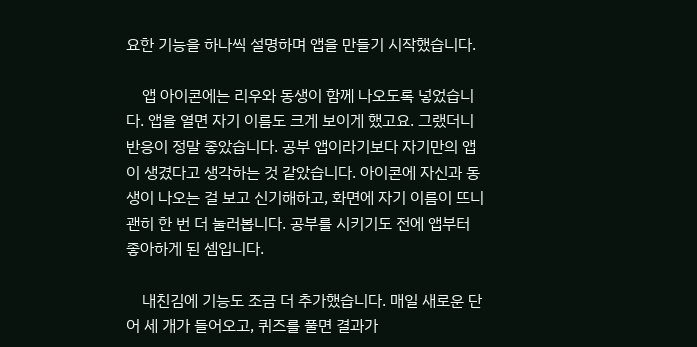요한 기능을 하나씩 설명하며 앱을 만들기 시작했습니다.

    앱 아이콘에는 리우와 동생이 함께 나오도록 넣었습니다. 앱을 열면 자기 이름도 크게 보이게 했고요. 그랬더니 반응이 정말 좋았습니다. 공부 앱이라기보다 자기만의 앱이 생겼다고 생각하는 것 같았습니다. 아이콘에 자신과 동생이 나오는 걸 보고 신기해하고, 화면에 자기 이름이 뜨니 괜히 한 번 더 눌러봅니다. 공부를 시키기도 전에 앱부터 좋아하게 된 셈입니다.

    내친김에 기능도 조금 더 추가했습니다. 매일 새로운 단어 세 개가 들어오고, 퀴즈를 풀면 결과가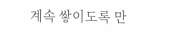계속 쌓이도록 만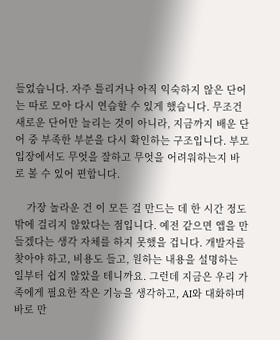들었습니다. 자주 틀리거나 아직 익숙하지 않은 단어는 따로 모아 다시 연습할 수 있게 했습니다. 무조건 새로운 단어만 늘리는 것이 아니라, 지금까지 배운 단어 중 부족한 부분을 다시 확인하는 구조입니다. 부모 입장에서도 무엇을 잘하고 무엇을 어려워하는지 바로 볼 수 있어 편합니다.

    가장 놀라운 건 이 모든 걸 만드는 데 한 시간 정도밖에 걸리지 않았다는 점입니다. 예전 같으면 앱을 만들겠다는 생각 자체를 하지 못했을 겁니다. 개발자를 찾아야 하고, 비용도 들고, 원하는 내용을 설명하는 일부터 쉽지 않았을 테니까요. 그런데 지금은 우리 가족에게 필요한 작은 기능을 생각하고, AI와 대화하며 바로 만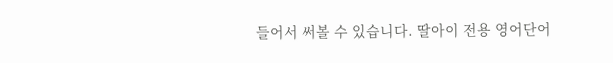들어서 써볼 수 있습니다. 딸아이 전용 영어단어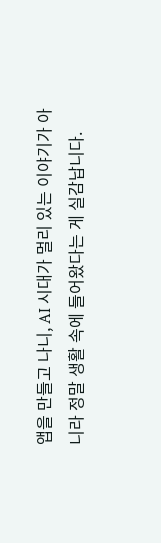앱을 만들고 나니, AI 시대가 멀리 있는 이야기가 아니라 정말 생활 속에 들어왔다는 게 실감납니다.